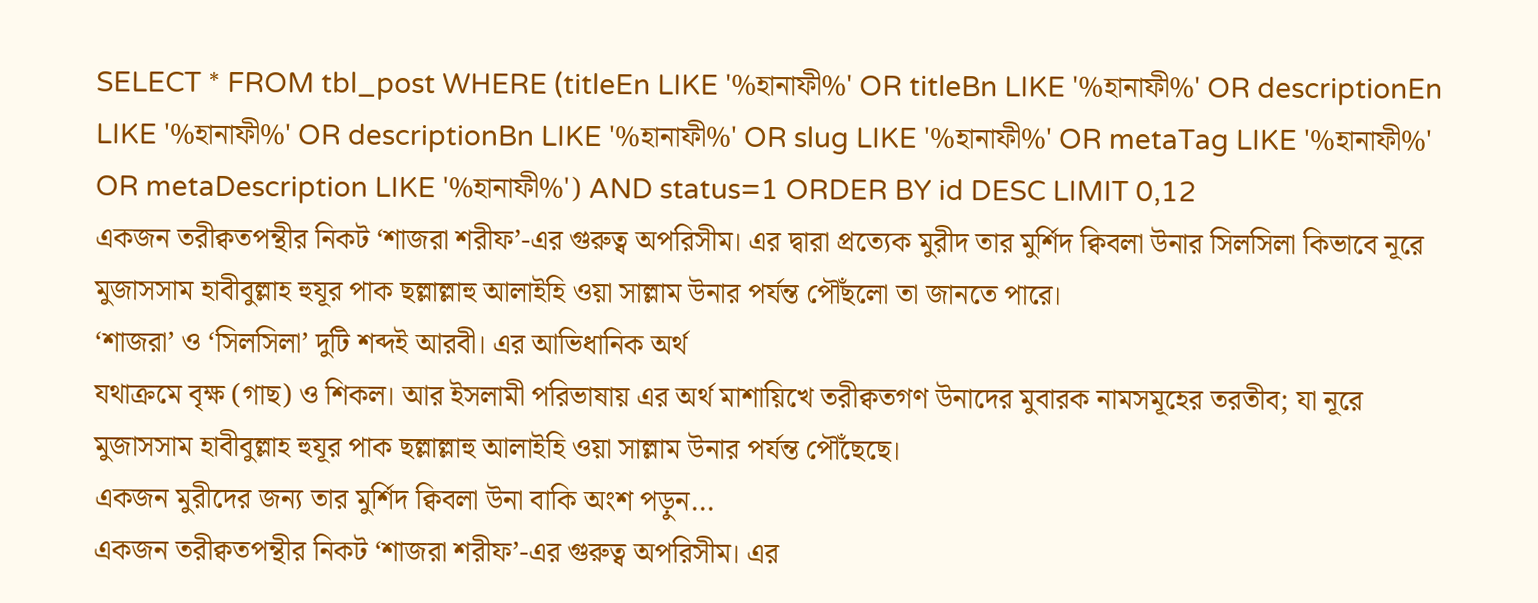SELECT * FROM tbl_post WHERE (titleEn LIKE '%হানাফী%' OR titleBn LIKE '%হানাফী%' OR descriptionEn LIKE '%হানাফী%' OR descriptionBn LIKE '%হানাফী%' OR slug LIKE '%হানাফী%' OR metaTag LIKE '%হানাফী%' OR metaDescription LIKE '%হানাফী%') AND status=1 ORDER BY id DESC LIMIT 0,12
একজন তরীক্বতপন্থীর নিকট ‘শাজরা শরীফ’-এর গুরুত্ব অপরিসীম। এর দ্বারা প্রত্যেক মুরীদ তার মুর্শিদ ক্বিবলা উনার সিলসিলা কিভাবে নূরে মুজাসসাম হাবীবুল্লাহ হুযূর পাক ছল্লাল্লাহু আলাইহি ওয়া সাল্লাম উনার পর্যন্ত পৌঁছলো তা জানতে পারে।
‘শাজরা’ ও ‘সিলসিলা’ দুটি শব্দই আরবী। এর আভিধানিক অর্থ
যথাক্রমে বৃক্ষ (গাছ) ও শিকল। আর ইসলামী পরিভাষায় এর অর্থ মাশায়িখে তরীক্বতগণ উনাদের মুবারক নামসমূহের তরতীব; যা নূরে মুজাসসাম হাবীবুল্লাহ হুযূর পাক ছল্লাল্লাহু আলাইহি ওয়া সাল্লাম উনার পর্যন্ত পৌঁছেছে।
একজন মুরীদের জন্য তার মুর্শিদ ক্বিবলা উনা বাকি অংশ পড়ুন...
একজন তরীক্বতপন্থীর নিকট ‘শাজরা শরীফ’-এর গুরুত্ব অপরিসীম। এর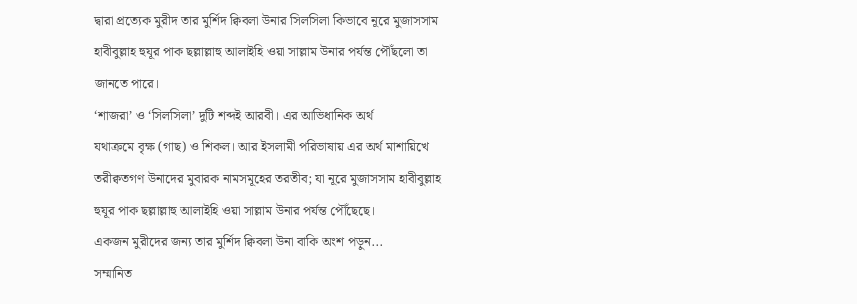দ্বারা প্রত্যেক মুরীদ তার মুর্শিদ ক্বিবলা উনার সিলসিলা কিভাবে নূরে মুজাসসাম হাবীবুল্লাহ হুযূর পাক ছল্লাল্লাহু আলাইহি ওয়া সাল্লাম উনার পর্যন্ত পৌঁছলো তা জানতে পারে।
‘শাজরা’ ও ‘সিলসিলা’ দুটি শব্দই আরবী। এর আভিধানিক অর্থ
যথাক্রমে বৃক্ষ (গাছ) ও শিকল। আর ইসলামী পরিভাষায় এর অর্থ মাশায়িখে তরীক্বতগণ উনাদের মুবারক নামসমূহের তরতীব; যা নূরে মুজাসসাম হাবীবুল্লাহ হুযূর পাক ছল্লাল্লাহু আলাইহি ওয়া সাল্লাম উনার পর্যন্ত পৌঁছেছে।
একজন মুরীদের জন্য তার মুর্শিদ ক্বিবলা উনা বাকি অংশ পড়ুন...
সম্মানিত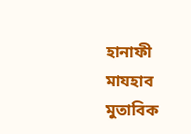হানাফী মাযহাব মুতাবিক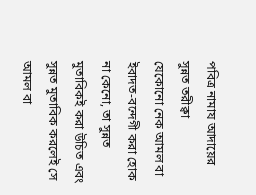পবিত্র নামায আদায়ের সুন্নত তরীক্বা
যেকোনো নেক আমল বা ইবাদত-বন্দেগী করা হোক না কেনো, তা সুন্নত মুতাবিকই করা উচিত এবং সুন্নত মুতাবিক করলেই সে আমল বা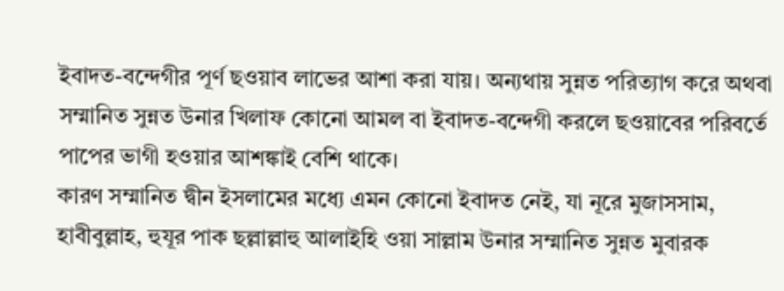ইবাদত-বন্দেগীর পূর্ণ ছওয়াব লাভের আশা করা যায়। অন্যথায় সুন্নত পরিত্যাগ করে অথবা সম্মানিত সুন্নত উনার খিলাফ কোনো আমল বা ইবাদত-বন্দেগী করলে ছওয়াবের পরিবর্তে পাপের ভাগী হওয়ার আশঙ্কাই বেশি থাকে।
কারণ সম্মানিত দ্বীন ইসলামের মধ্যে এমন কোনো ইবাদত নেই, যা নূরে মুজাসসাম, হাবীবুল্লাহ, হুযূর পাক ছল্লাল্লাহু আলাইহি ওয়া সাল্লাম উনার সম্মানিত সুন্নত মুবারক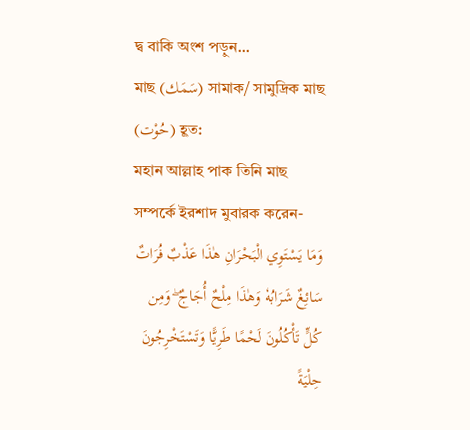দ্ব বাকি অংশ পড়ুন...
মাছ (سَمَك) সামাক/ সামুদ্রিক মাছ (حُوْت) হূত:
মহান আল্লাহ পাক তিনি মাছ সম্পর্কে ইরশাদ মুবারক করেন-
وَمَا يَسْتَوِي الْبَحْرَانِ هٰذَا عَذْبٌ فُرَاتٌ سَائِغٌ شَرَابُهٗ وَهٰذَا مِلْحٌ أُجَاجٌ ۖ وَمِن كُلٍّ تَأْكُلُونَ لَحْمًا طَرِيًّا وَتَسْتَخْرِجُونَ حِلْيَةً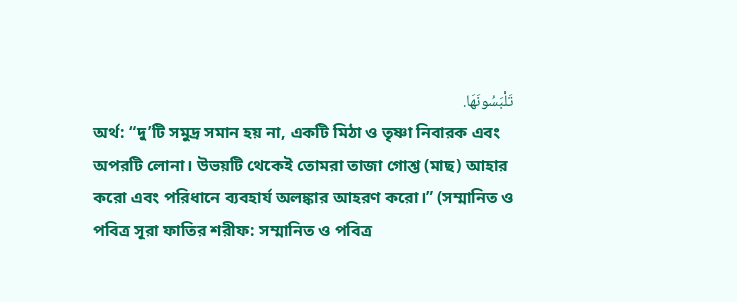تَلْبَسُونَهَا.
অর্থ: “দু’টি সমুদ্র সমান হয় না, একটি মিঠা ও তৃষ্ণা নিবারক এবং অপরটি লোনা। উভয়টি থেকেই তোমরা তাজা গোশ্ত (মাছ) আহার করো এবং পরিধানে ব্যবহার্য অলঙ্কার আহরণ করো।” (সম্মানিত ও পবিত্র সূরা ফাতির শরীফ: সম্মানিত ও পবিত্র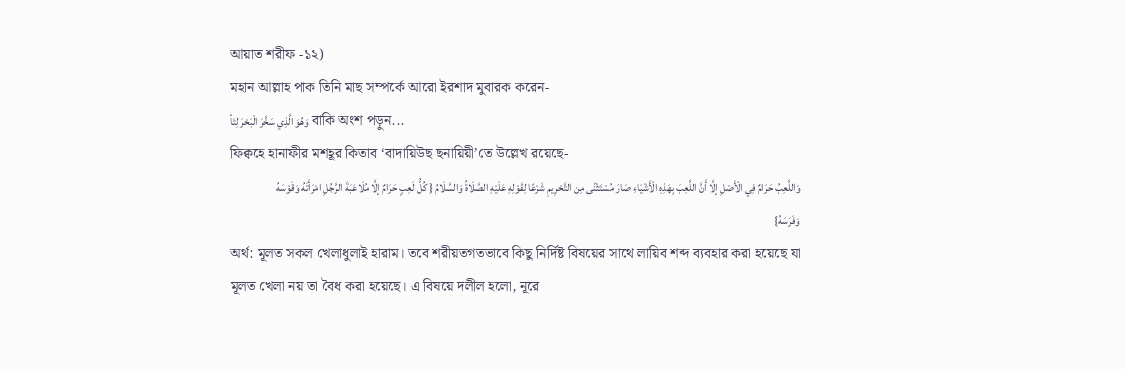আয়াত শরীফ -১২)
মহান আল্লাহ পাক তিনি মাছ সম্পর্কে আরো ইরশাদ মুবারক করেন-
وَهُوَ الَّذِي سَخَّرَ الْبَحْرَ لِتَأ বাকি অংশ পড়ুন...
ফিক্বহে হানাফীর মশহূর কিতাব ‘বাদায়িউছ ছনায়িয়ী’তে উল্লেখ রয়েছে-
وَاللَّعِبُ حَرَامٌ فِي الْأَصْلِ إلَّا أَنَّ اللَّعِبَ بِهَذِهِ الْأَشْيَاءِ صَارَ مُسْتَثْنًى مِن التَّحْرِيمِ شَرْعًا لِقَوْلِهِ عَلَيْهِ الصَّلَاةُ وَالسَّلَامُ { كُلُّ لَعِبٍ حَرَامٌ إلَّا مُلَاعَبَةَ الرَّجُلِ امْرَأَتَهُ وَقَوْسَهُ وَفَرَسَهُ}
অর্থ: মূলত সকল খেলাধুলাই হারাম। তবে শরীয়তগতভাবে কিছু নির্দিষ্ট বিষয়ের সাথে লায়িব শব্দ ব্যবহার করা হয়েছে যা মূলত খেলা নয় তা বৈধ করা হয়েছে। এ বিষয়ে দলীল হলো, নূরে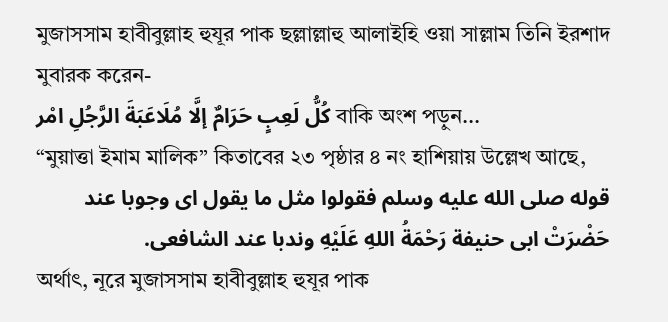মুজাসসাম হাবীবুল্লাহ হুযূর পাক ছল্লাল্লাহু আলাইহি ওয়া সাল্লাম তিনি ইরশাদ মুবারক করেন-
كُلُّ لَعِبٍ حَرَامٌ إلَّا مُلَاعَبَةَ الرَّجُلِ امْر বাকি অংশ পড়ুন...
“মুয়াত্তা ইমাম মালিক” কিতাবের ২৩ পৃষ্ঠার ৪ নং হাশিয়ায় উল্লেখ আছে,
قوله صلى الله عليه وسلم فقولوا مثل ما يقول اى وجوبا عند حَضْرَتْ ابى حنيفة رَحْمَةُ اللهِ عَلَيْهِ وندبا عند الشافعى.
অর্থাৎ, নূরে মুজাসসাম হাবীবুল্লাহ হুযূর পাক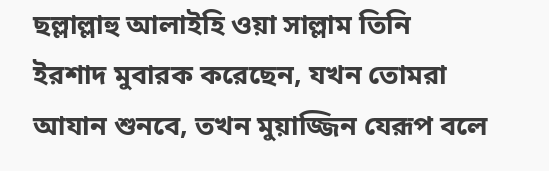ছল্লাল্লাহু আলাইহি ওয়া সাল্লাম তিনি ইরশাদ মুবারক করেছেন, যখন তোমরা আযান শুনবে, তখন মুয়াজ্জিন যেরূপ বলে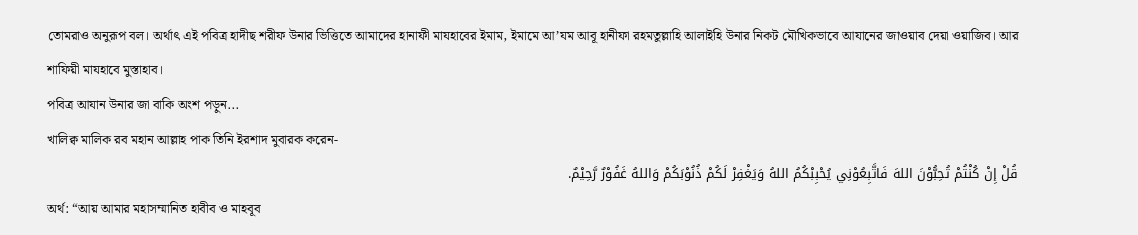তোমরাও অনুরূপ বল। অর্থাৎ এই পবিত্র হাদীছ শরীফ উনার ভিত্তিতে আমাদের হানাফী মাযহাবের ইমাম, ইমামে আ’যম আবূ হানীফা রহমতুল্লাহি আলাইহি উনার নিকট মৌখিকভাবে আযানের জাওয়াব দেয়া ওয়াজিব। আর শাফিয়ী মাযহাবে মুস্তাহাব।
পবিত্র আযান উনার জা বাকি অংশ পড়ুন...
খালিক্ব মালিক রব মহান আল্লাহ পাক তিনি ইরশাদ মুবারক করেন-
قُلْ إِنْ كُنْتُمْ تُحِبُّوْنَ اللهَ فَاتَّبِعُوْنِي يُحْبِبْكُمُ اللهُ وَيَغْفِرْ لَكُمْ ذُنُوْبَكُمْ وَاللهُ غَفُوْرٌ رَّحِيْمٌ.
অর্থ: “আয় আমার মহাসম্মানিত হাবীব ও মাহবূব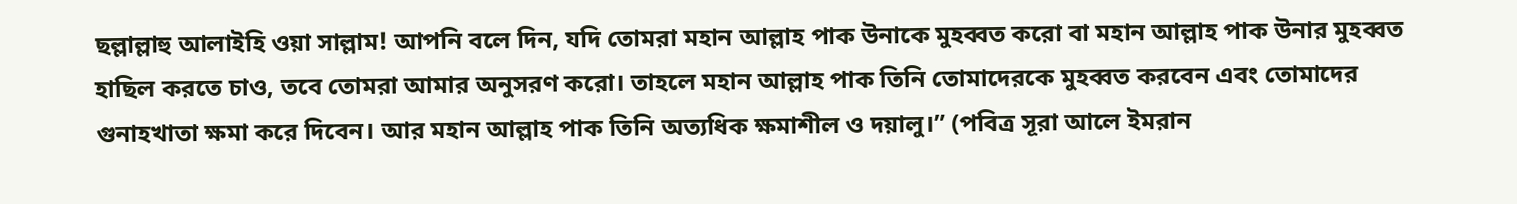ছল্লাল্লাহু আলাইহি ওয়া সাল্লাম! আপনি বলে দিন, যদি তোমরা মহান আল্লাহ পাক উনাকে মুহব্বত করো বা মহান আল্লাহ পাক উনার মুহব্বত হাছিল করতে চাও, তবে তোমরা আমার অনুসরণ করো। তাহলে মহান আল্লাহ পাক তিনি তোমাদেরকে মুহব্বত করবেন এবং তোমাদের গুনাহখাতা ক্ষমা করে দিবেন। আর মহান আল্লাহ পাক তিনি অত্যধিক ক্ষমাশীল ও দয়ালু।” (পবিত্র সূরা আলে ইমরান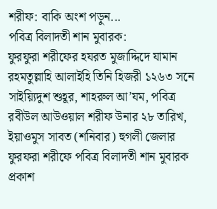শরীফ: বাকি অংশ পড়ুন...
পবিত্র বিলাদতী শান মুবারক:
ফুরফুরা শরীফের হযরত মুজাদ্দিদে যামান রহমতুল্লাহি আলাইহি তিনি হিজরী ১২৬৩ সনে সাইয়্যিদুশ শুহূর, শাহরুল আ’যম, পবিত্র রবীউল আউওয়াল শরীফ উনার ২৮ তারিখ, ইয়াওমুস সাবত (শনিবার) হুগলী জেলার ফুরফরা শরীফে পবিত্র বিলাদতী শান মুবারক প্রকাশ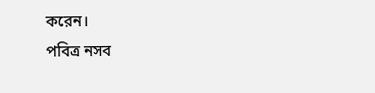করেন।
পবিত্র নসব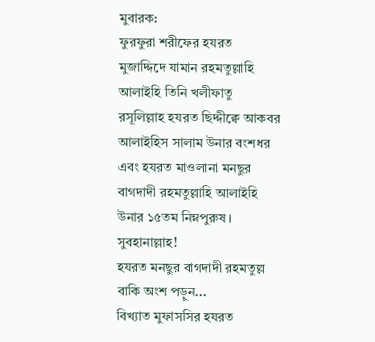মুবারক:
ফুরফুরা শরীফের হযরত মুজাদ্দিদে যামান রহমতুল্লাহি আলাইহি তিনি খলীফাতু রসূলিল্লাহ হযরত ছিদ্দীক্বে আকবর আলাইহিস সালাম উনার বংশধর এবং হযরত মাওলানা মনছুর বাগদাদী রহমতুল্লাহি আলাইহি উনার ১৫তম নিম্নপুরুষ। সুবহানাল্লাহ!
হযরত মনছুর বাগদাদী রহমতুল্ল বাকি অংশ পড়ুন...
বিখ্যাত মুফাসসির হযরত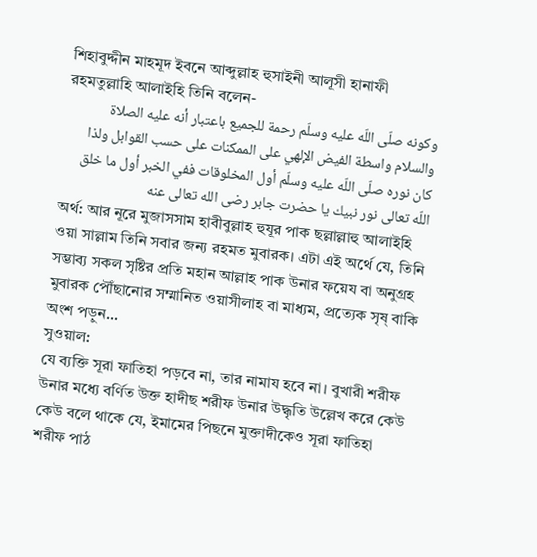শিহাবুদ্দীন মাহমূদ ইবনে আব্দুল্লাহ হুসাইনী আলূসী হানাফী রহমতুল্লাহি আলাইহি তিনি বলেন-
وكونه صلّى اللّه عليه وسلّم رحمة للجميع باعتبار أنه عليه الصلاة والسلام واسطة الفيض الإلهي على الممكنات على حسب القوابل ولذا كان نوره صلّى اللّه عليه وسلّم أول المخلوقات ففي الخبر أول ما خلق اللّه تعالى نور نبيك يا حضرت جابر رضى الله تعالى عنه
অর্থ: আর নূরে মুজাসসাম হাবীবুল্লাহ হুযূর পাক ছল্লাল্লাহু আলাইহি ওয়া সাল্লাম তিনি সবার জন্য রহমত মুবারক। এটা এই অর্থে যে, তিনি সম্ভাব্য সকল সৃষ্টির প্রতি মহান আল্লাহ পাক উনার ফয়েয বা অনুগ্রহ মুবারক পৌঁছানোর সম্মানিত ওয়াসীলাহ বা মাধ্যম, প্রত্যেক সৃষ্ বাকি অংশ পড়ুন...
সুওয়াল:
যে ব্যক্তি সূরা ফাতিহা পড়বে না, তার নামায হবে না। বুখারী শরীফ উনার মধ্যে বর্ণিত উক্ত হাদীছ শরীফ উনার উদ্ধৃতি উল্লেখ করে কেউ কেউ বলে থাকে যে, ইমামের পিছনে মুক্তাদীকেও সূরা ফাতিহা শরীফ পাঠ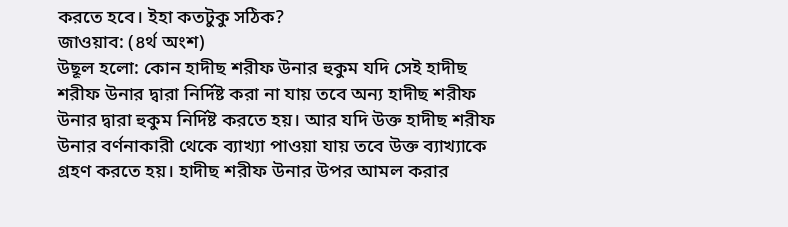করতে হবে। ইহা কতটুকু সঠিক?
জাওয়াব: (৪র্থ অংশ)
উছূল হলো: কোন হাদীছ শরীফ উনার হুকুম যদি সেই হাদীছ শরীফ উনার দ্বারা নির্দিষ্ট করা না যায় তবে অন্য হাদীছ শরীফ উনার দ্বারা হুকুম নির্দিষ্ট করতে হয়। আর যদি উক্ত হাদীছ শরীফ উনার বর্ণনাকারী থেকে ব্যাখ্যা পাওয়া যায় তবে উক্ত ব্যাখ্যাকে গ্রহণ করতে হয়। হাদীছ শরীফ উনার উপর আমল করার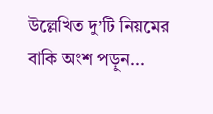উল্লেখিত দু’টি নিয়মের বাকি অংশ পড়ুন...